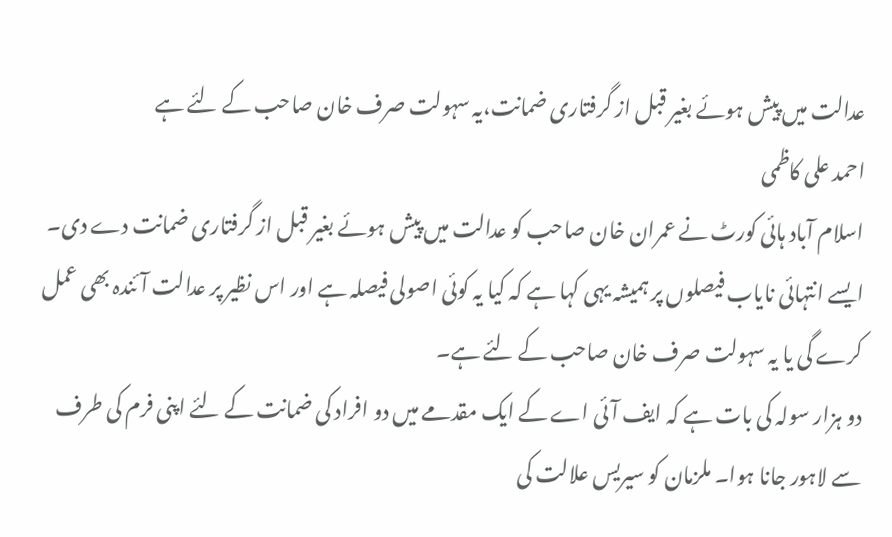عدالت میں پیش ہوئے بغیر قبل از گرفتاری ضمانت،یہ سہولت صرف خان صاحب کے لئے ہے
احمد علی کاظمی
اسلام آباد ہائی کورٹ نے عمران خان صاحب کو عدالت میں پیش ہوئے بغیر قبل از گرفتاری ضمانت دے دی۔ ایسے انتہائی نایاب فیصلوں پر ہمیشہ یہی کہا ہے کہ کیا یہ کوئی اصولی فیصلہ ہے اور اس نظیر پر عدالت آئندہ بھی عمل کرے گی یا یہ سہولت صرف خان صاحب کے لئے ہے۔
دو ہزار سولہ کی بات ہے کہ ایف آئی اے کے ایک مقدمے میں دو افراد کی ضمانت کے لئے اپنی فرم کی طرف سے لاہور جانا ہوا۔ ملزمان کو سیریس علالت کی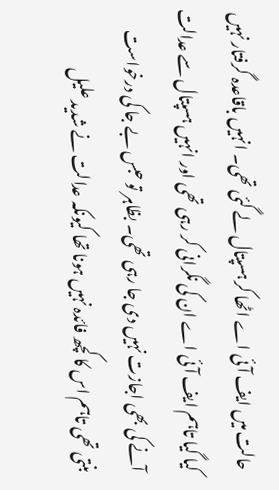حالت میں ایف آئی اے اٹھا کر ہسپتال لے گئی تھی۔ انہیں باقاعدہ گرفتار نہیں کیا گیا تاہم ایف آئی اے ان کی نگرانی کر رہی تھی اور انہیں ہسپتال سے عدالت آنے کی بھی اجازت نہیں دی جا رہی تھی۔ بظاہر تو حبس بے جا کی درخواست بنتی تھی تاہم اس کا کچھ فائدہ نہیں ہونا تھا کیونکہ عدالت نے شدید علیل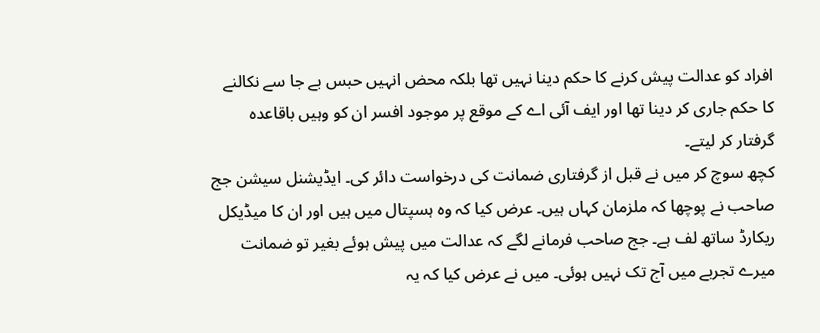افراد کو عدالت پیش کرنے کا حکم دینا نہیں تھا بلکہ محض انہیں حبس بے جا سے نکالنے کا حکم جاری کر دینا تھا اور ایف آئی اے کے موقع پر موجود افسر ان کو وہیں باقاعدہ گرفتار کر لیتے۔
کچھ سوچ کر میں نے قبل از گرفتاری ضمانت کی درخواست دائر کی۔ ایڈیشنل سیشن جج صاحب نے پوچھا کہ ملزمان کہاں ہیں۔ عرض کیا کہ وہ ہسپتال میں ہیں اور ان کا میڈیکل ریکارڈ ساتھ لف ہے۔ جج صاحب فرمانے لگے کہ عدالت میں پیش ہوئے بغیر تو ضمانت میرے تجربے میں آج تک نہیں ہوئی۔ میں نے عرض کیا کہ یہ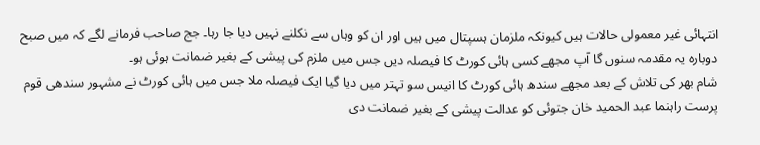انتہائی غیر معمولی حالات ہیں کیونکہ ملزمان ہسپتال میں ہیں اور ان کو وہاں سے نکلنے نہیں دیا جا رہا۔ جج صاحب فرمانے لگے کہ میں صبح دوبارہ یہ مقدمہ سنوں گا آپ مجھے کسی ہائی کورٹ کا فیصلہ دیں جس میں ملزم کی پیشی کے بغیر ضمانت ہوئی ہو۔
شام بھر کی تلاش کے بعد مجھے سندھ ہائی کورٹ کا انیس سو تہتر میں دیا گیا ایک فیصلہ ملا جس میں ہائی کورٹ نے مشہور سندھی قوم پرست راہنما عبد الحمید خان جتوئی کو عدالت پیشی کے بغیر ضمانت دی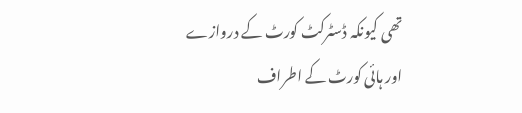تھی کیونکہ ڈسٹرکٹ کورٹ کے دروازے اور ہائی کورٹ کے اطراف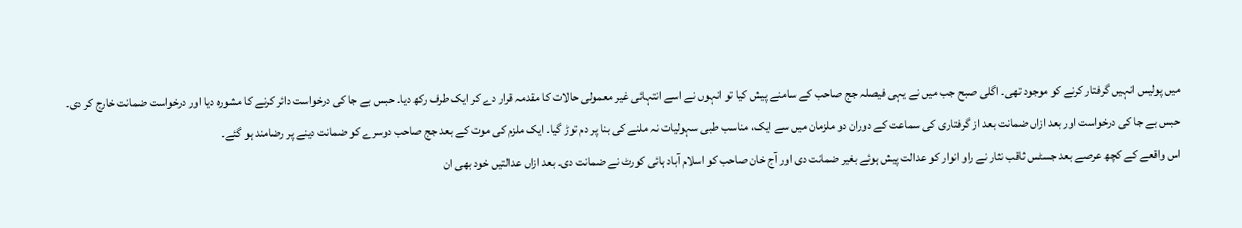میں پولیس انہیں گرفتار کرنے کو موجود تھی۔ اگلی صبح جب میں نے یہی فیصلہ جج صاحب کے سامنے پیش کیا تو انہوں نے اسے انتہائی غیر معمولی حالات کا مقدمہ قرار دے کر ایک طرف رکھ دیا۔ حبس بے جا کی درخواست دائر کرنے کا مشورہ دیا اور درخواست ضمانت خارج کر دی۔
حبس بے جا کی درخواست اور بعد ازاں ضمانت بعد از گرفتاری کی سماعت کے دوران دو ملزمان میں سے ایک، مناسب طبی سہولیات نہ ملنے کی بنا پر دم توڑ گیا۔ ایک ملزم کی موت کے بعد جج صاحب دوسرے کو ضمانت دینے پر رضامند ہو گئے۔
اس واقعے کے کچھ عرصے بعد جسٹس ثاقب نثار نے راو انوار کو عدالت پیش ہوئے بغیر ضمانت دی اور آج خان صاحب کو اسلام آباد ہائی کورٹ نے ضمانت دی۔ بعد ازاں عدالتیں خود بھی ان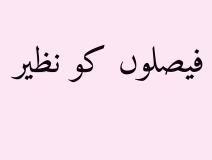فیصلوں کو نظیر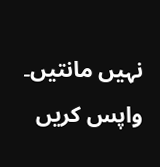نہیں مانتیں۔
واپس کریں